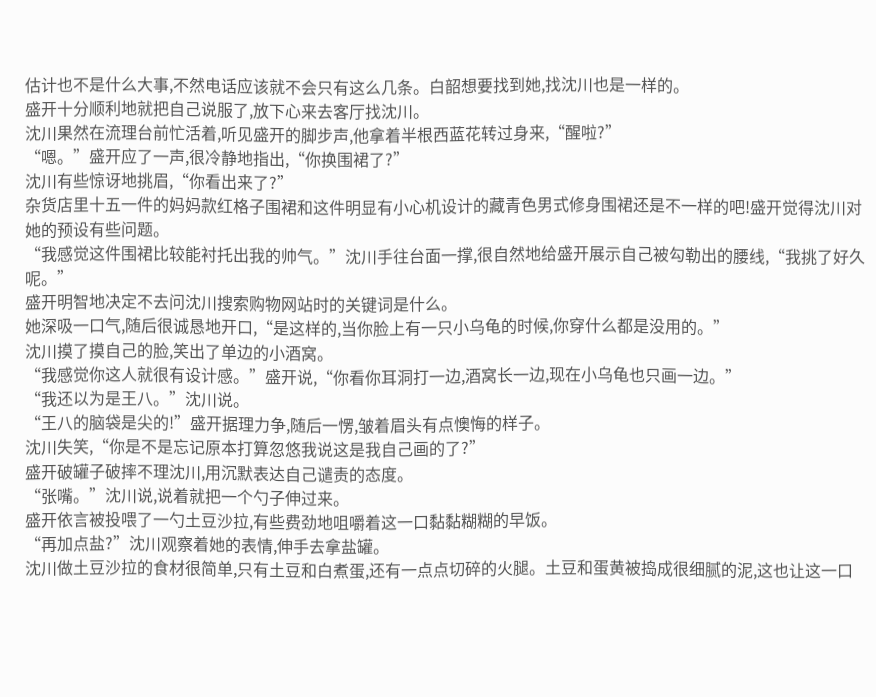估计也不是什么大事,不然电话应该就不会只有这么几条。白韶想要找到她,找沈川也是一样的。
盛开十分顺利地就把自己说服了,放下心来去客厅找沈川。
沈川果然在流理台前忙活着,听见盛开的脚步声,他拿着半根西蓝花转过身来,“醒啦?”
“嗯。”盛开应了一声,很冷静地指出,“你换围裙了?”
沈川有些惊讶地挑眉,“你看出来了?”
杂货店里十五一件的妈妈款红格子围裙和这件明显有小心机设计的藏青色男式修身围裙还是不一样的吧!盛开觉得沈川对她的预设有些问题。
“我感觉这件围裙比较能衬托出我的帅气。”沈川手往台面一撑,很自然地给盛开展示自己被勾勒出的腰线,“我挑了好久呢。”
盛开明智地决定不去问沈川搜索购物网站时的关键词是什么。
她深吸一口气,随后很诚恳地开口,“是这样的,当你脸上有一只小乌龟的时候,你穿什么都是没用的。”
沈川摸了摸自己的脸,笑出了单边的小酒窝。
“我感觉你这人就很有设计感。”盛开说,“你看你耳洞打一边,酒窝长一边,现在小乌龟也只画一边。”
“我还以为是王八。”沈川说。
“王八的脑袋是尖的!”盛开据理力争,随后一愣,皱着眉头有点懊悔的样子。
沈川失笑,“你是不是忘记原本打算忽悠我说这是我自己画的了?”
盛开破罐子破摔不理沈川,用沉默表达自己谴责的态度。
“张嘴。”沈川说,说着就把一个勺子伸过来。
盛开依言被投喂了一勺土豆沙拉,有些费劲地咀嚼着这一口黏黏糊糊的早饭。
“再加点盐?”沈川观察着她的表情,伸手去拿盐罐。
沈川做土豆沙拉的食材很简单,只有土豆和白煮蛋,还有一点点切碎的火腿。土豆和蛋黄被捣成很细腻的泥,这也让这一口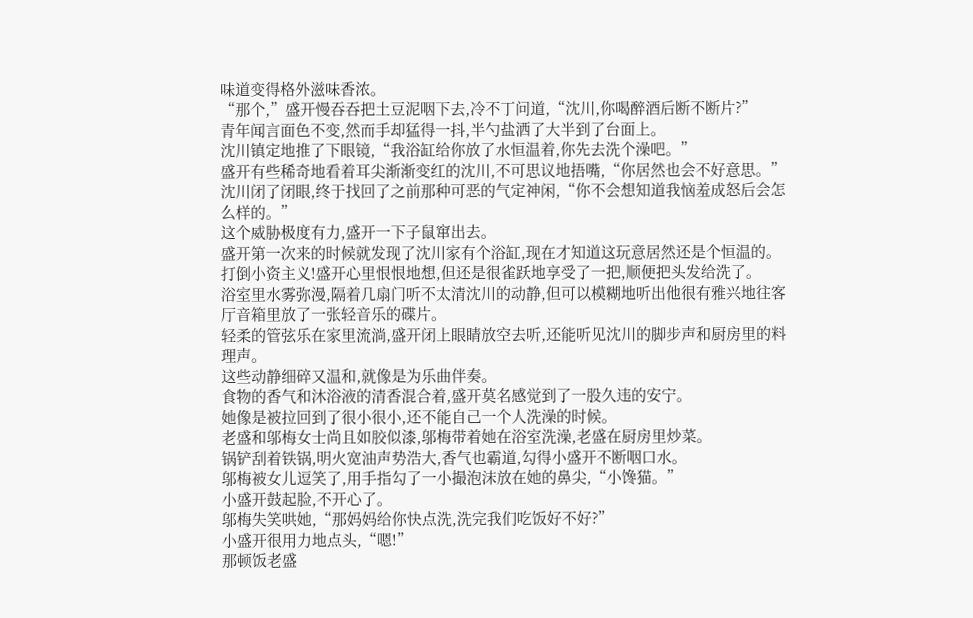味道变得格外滋味香浓。
“那个,”盛开慢吞吞把土豆泥咽下去,冷不丁问道,“沈川,你喝醉酒后断不断片?”
青年闻言面色不变,然而手却猛得一抖,半勺盐洒了大半到了台面上。
沈川镇定地推了下眼镜,“我浴缸给你放了水恒温着,你先去洗个澡吧。”
盛开有些稀奇地看着耳尖渐渐变红的沈川,不可思议地捂嘴,“你居然也会不好意思。”
沈川闭了闭眼,终于找回了之前那种可恶的气定神闲,“你不会想知道我恼羞成怒后会怎么样的。”
这个威胁极度有力,盛开一下子鼠窜出去。
盛开第一次来的时候就发现了沈川家有个浴缸,现在才知道这玩意居然还是个恒温的。
打倒小资主义!盛开心里恨恨地想,但还是很雀跃地享受了一把,顺便把头发给洗了。
浴室里水雾弥漫,隔着几扇门听不太清沈川的动静,但可以模糊地听出他很有雅兴地往客厅音箱里放了一张轻音乐的碟片。
轻柔的管弦乐在家里流淌,盛开闭上眼睛放空去听,还能听见沈川的脚步声和厨房里的料理声。
这些动静细碎又温和,就像是为乐曲伴奏。
食物的香气和沐浴液的清香混合着,盛开莫名感觉到了一股久违的安宁。
她像是被拉回到了很小很小,还不能自己一个人洗澡的时候。
老盛和邬梅女士尚且如胶似漆,邬梅带着她在浴室洗澡,老盛在厨房里炒菜。
锅铲刮着铁锅,明火宽油声势浩大,香气也霸道,勾得小盛开不断咽口水。
邬梅被女儿逗笑了,用手指勾了一小撮泡沫放在她的鼻尖,“小馋猫。”
小盛开鼓起脸,不开心了。
邬梅失笑哄她,“那妈妈给你快点洗,洗完我们吃饭好不好?”
小盛开很用力地点头,“嗯!”
那顿饭老盛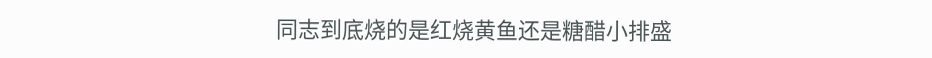同志到底烧的是红烧黄鱼还是糖醋小排盛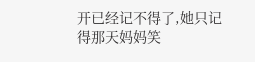开已经记不得了,她只记得那天妈妈笑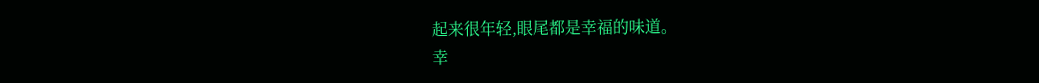起来很年轻,眼尾都是幸福的味道。
幸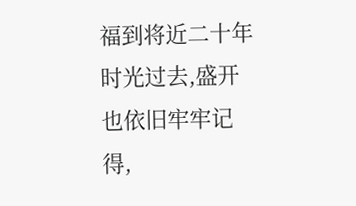福到将近二十年时光过去,盛开也依旧牢牢记得,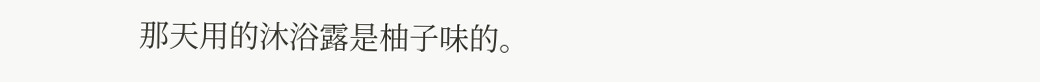那天用的沐浴露是柚子味的。